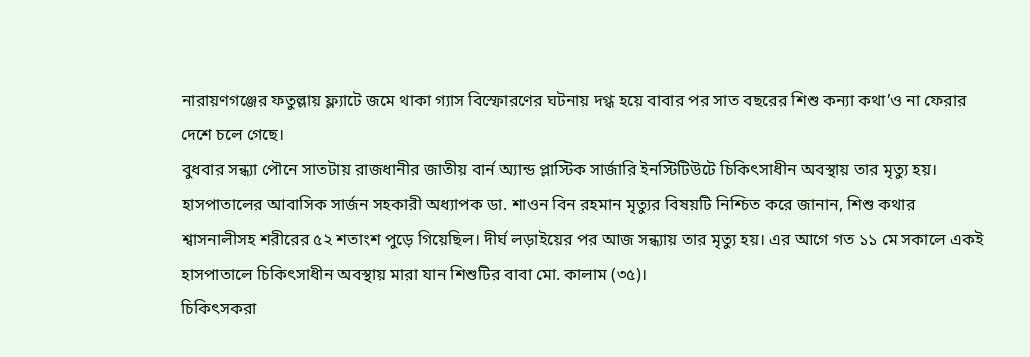নারায়ণগঞ্জের ফতুল্লায় ফ্ল্যাটে জমে থাকা গ্যাস বিস্ফোরণের ঘটনায় দগ্ধ হয়ে বাবার পর সাত বছরের শিশু কন্যা কথা’ও না ফেরার দেশে চলে গেছে।
বুধবার সন্ধ্যা পৌনে সাতটায় রাজধানীর জাতীয় বার্ন অ্যান্ড প্লাস্টিক সার্জারি ইনস্টিটিউটে চিকিৎসাধীন অবস্থায় তার মৃত্যু হয়।
হাসপাতালের আবাসিক সার্জন সহকারী অধ্যাপক ডা. শাওন বিন রহমান মৃত্যুর বিষয়টি নিশ্চিত করে জানান, শিশু কথার শ্বাসনালীসহ শরীরের ৫২ শতাংশ পুড়ে গিয়েছিল। দীর্ঘ লড়াইয়ের পর আজ সন্ধ্যায় তার মৃত্যু হয়। এর আগে গত ১১ মে সকালে একই হাসপাতালে চিকিৎসাধীন অবস্থায় মারা যান শিশুটির বাবা মো. কালাম (৩৫)।
চিকিৎসকরা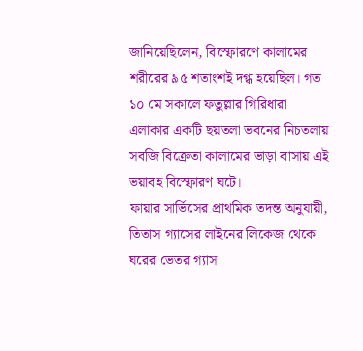জানিয়েছিলেন, বিস্ফোরণে কালামের শরীরের ৯৫ শতাংশই দগ্ধ হয়েছিল। গত ১০ মে সকালে ফতুল্লার গিরিধারা এলাকার একটি ছয়তলা ভবনের নিচতলায় সবজি বিক্রেতা কালামের ভাড়া বাসায় এই ভয়াবহ বিস্ফোরণ ঘটে।
ফায়ার সার্ভিসের প্রাথমিক তদন্ত অনুযায়ী, তিতাস গ্যাসের লাইনের লিকেজ থেকে ঘরের ভেতর গ্যাস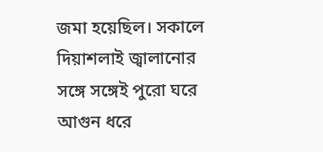জমা হয়েছিল। সকালে দিয়াশলাই জ্বালানোর সঙ্গে সঙ্গেই পুরো ঘরে আগুন ধরে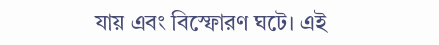যায় এবং বিস্ফোরণ ঘটে। এই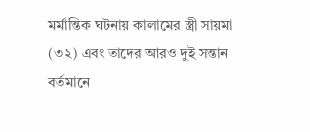মর্মান্তিক ঘটনায় কালামের স্ত্রী সায়মা (৩২) এবং তাদের আরও দুই সন্তান বর্তমানে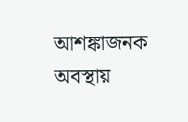আশঙ্কাজনক অবস্থায়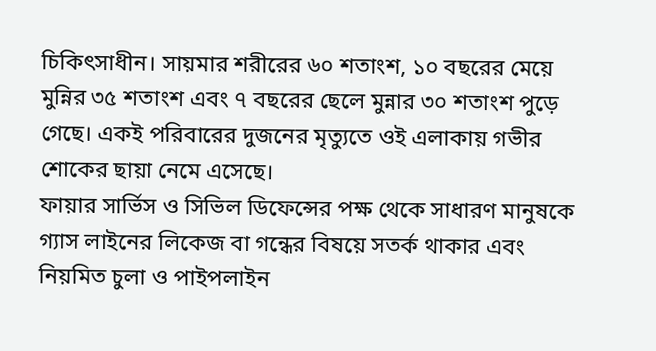চিকিৎসাধীন। সায়মার শরীরের ৬০ শতাংশ, ১০ বছরের মেয়ে মুন্নির ৩৫ শতাংশ এবং ৭ বছরের ছেলে মুন্নার ৩০ শতাংশ পুড়ে গেছে। একই পরিবারের দুজনের মৃত্যুতে ওই এলাকায় গভীর শোকের ছায়া নেমে এসেছে।
ফায়ার সার্ভিস ও সিভিল ডিফেন্সের পক্ষ থেকে সাধারণ মানুষকে গ্যাস লাইনের লিকেজ বা গন্ধের বিষয়ে সতর্ক থাকার এবং নিয়মিত চুলা ও পাইপলাইন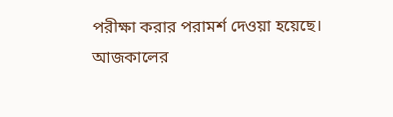পরীক্ষা করার পরামর্শ দেওয়া হয়েছে।
আজকালের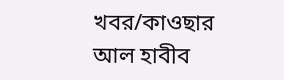খবর/কাওছার আল হাবীব